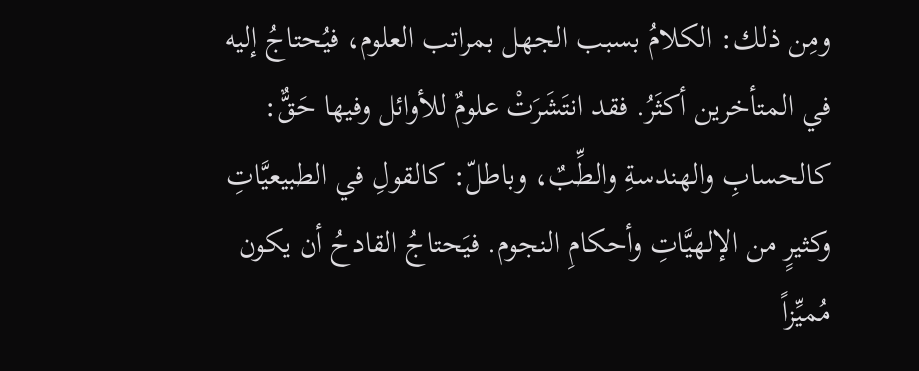ومِن ذلك: الكلامُ بسبب الجهل بمراتب العلوم، فيُحتاجُ إليه في المتأخرين أكثَرُ. فقد انتَشَرَتْ علومٌ للأوائل وفيها حَقٌّ: كالحسابِ والهندسةِ والطِّبٌ، وباطلّ: كالقولِ في الطبيعيَّاتِ وكثيرٍ من الإلهيَّاتِ وأحكامِ النجوم. فيَحتاجُ القادحُ أن يكون مُميِّزاً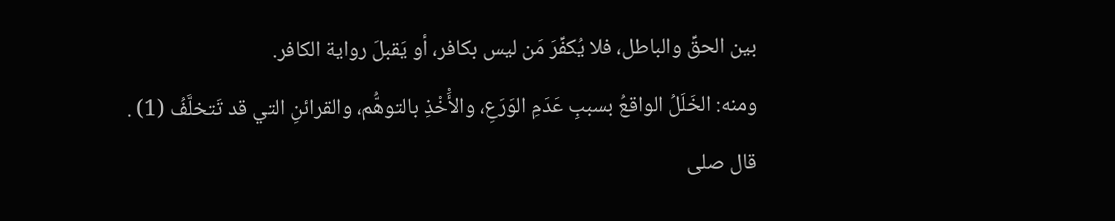بين الحقِّ والباطل، فلا يُكفِّرَ مَن ليس بكافر، أو يَقبلَ رواية الكافر.
ومنه: الخَلَلُ الواقعُ بسببِ عَدَمِ الوَرَعِ، والأَْخْذِ بالتوهُّم، والقرائنِ التي قد تَتخلَّفُ (1) . قال صلى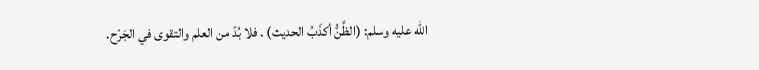الله عليه وسلم: (الظَّنُّ أكذَبُ الحديث) . فلا بُدّ من العلم والتقوى في الجَرْح.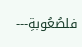فلصُعُوبةِ---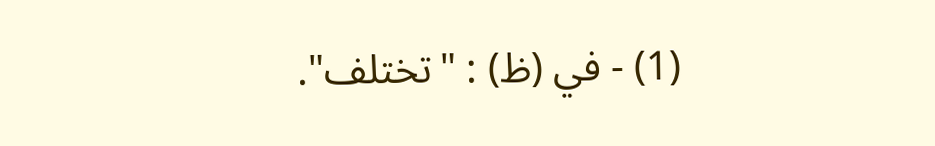(1) - في (ظ) : "تختلف".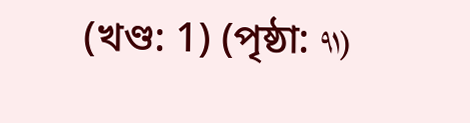(খণ্ড: 1) (পৃষ্ঠা: ٩١)